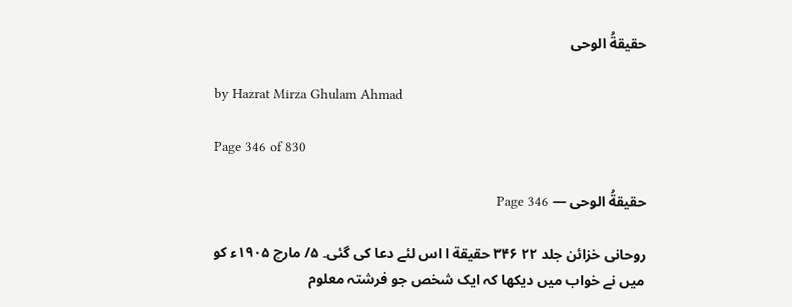حقیقةُ الوحی

by Hazrat Mirza Ghulam Ahmad

Page 346 of 830

حقیقةُ الوحی — Page 346

روحانی خزائن جلد ۲۲ ۳۴۶ حقيقة ا اس لئے دعا کی گئی۔ ۵/ مارچ ۱۹۰۵ء کو میں نے خواب میں دیکھا کہ ایک شخص جو فرشتہ معلوم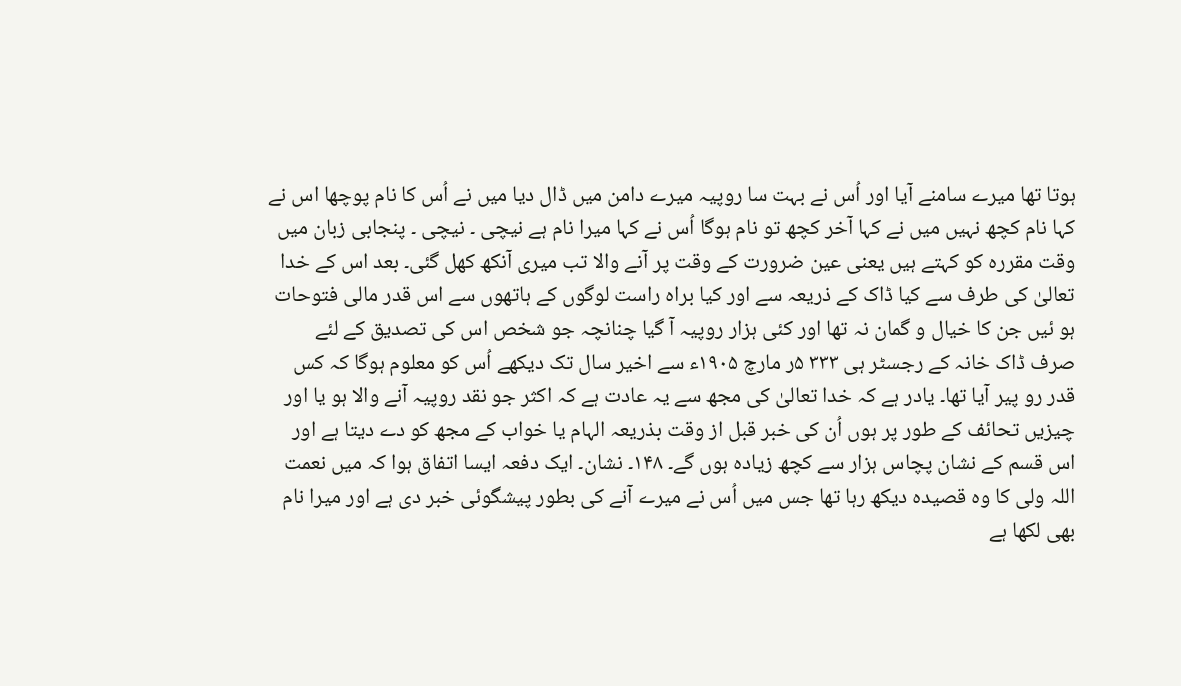ہوتا تھا میرے سامنے آیا اور اُس نے بہت سا روپیہ میرے دامن میں ڈال دیا میں نے اُس کا نام پوچھا اس نے کہا نام کچھ نہیں میں نے کہا آخر کچھ تو نام ہوگا اُس نے کہا میرا نام ہے نیچی ۔ نیچی ۔ پنجابی زبان میں وقت مقررہ کو کہتے ہیں یعنی عین ضرورت کے وقت پر آنے والا تب میری آنکھ کھل گئی۔ بعد اس کے خدا تعالیٰ کی طرف سے کیا ڈاک کے ذریعہ سے اور کیا براہ راست لوگوں کے ہاتھوں سے اس قدر مالی فتوحات ہو ئیں جن کا خیال و گمان نہ تھا اور کئی ہزار روپیہ آ گیا چنانچہ جو شخص اس کی تصدیق کے لئے صرف ڈاک خانہ کے رجسٹر ہی ۳۳۳ ۵ر مارچ ۱۹۰۵ء سے اخیر سال تک دیکھے اُس کو معلوم ہوگا کہ کس قدر رو پیر آیا تھا۔ یادر ہے کہ خدا تعالیٰ کی مجھ سے یہ عادت ہے کہ اکثر جو نقد روپیہ آنے والا ہو یا اور چیزیں تحائف کے طور پر ہوں اُن کی خبر قبل از وقت بذریعہ الہام یا خواب کے مجھ کو دے دیتا ہے اور اس قسم کے نشان پچاس ہزار سے کچھ زیادہ ہوں گے۔ ۱۴۸۔ نشان۔ ایک دفعہ ایسا اتفاق ہوا کہ میں نعمت اللہ ولی کا وہ قصیدہ دیکھ رہا تھا جس میں اُس نے میرے آنے کی بطور پیشگوئی خبر دی ہے اور میرا نام بھی لکھا ہے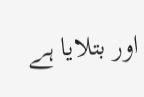اور بتلایا ہے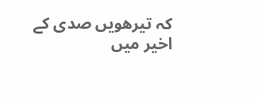کہ تیرھویں صدی کے اخیر میں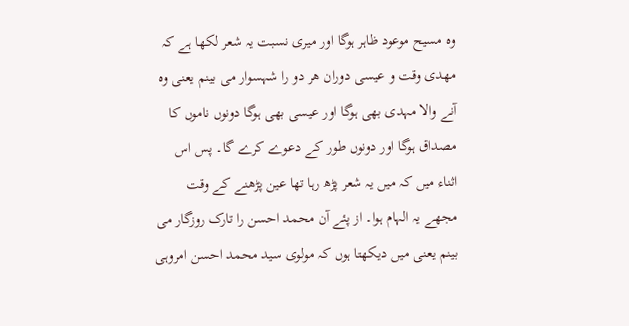وہ مسیح موعود ظاہر ہوگا اور میری نسبت یہ شعر لکھا ہے کہ مهدی وقت و عیسی دوران هر دو را شہسوار می بینم یعنی وہ آنے والا مہدی بھی ہوگا اور عیسی بھی ہوگا دونوں ناموں کا مصداق ہوگا اور دونوں طور کے دعوے کرے گا۔ پس اس اثناء میں کہ میں یہ شعر پڑھ رہا تھا عین پڑھنے کے وقت مجھے یہ الہام ہوا۔ از پئے آن محمد احسن را تارک روزگار می بینم یعنی میں دیکھتا ہوں کہ مولوی سید محمد احسن امروہی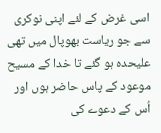اسی غرض کے لئے اپنی نوکری سے جو ریاست بھوپال میں تھی علیحدہ ہو گئے تا خدا کے مسیح موعود کے پاس حاضر ہوں اور اُس کے دعوے کی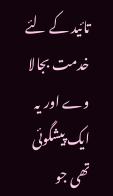تائید کے لئے خدمت بجالا وے اور یہ ایک پیشگوئی تھی جو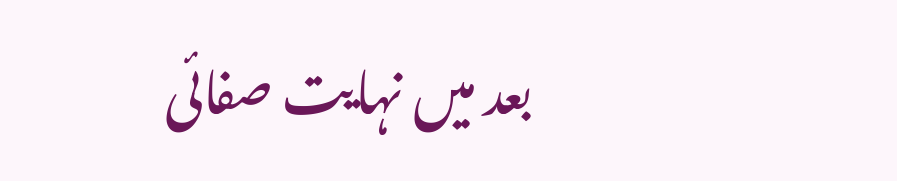بعد میں نہایت صفائی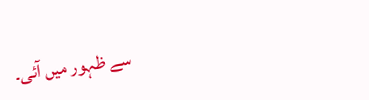سے ظہور میں آئی۔